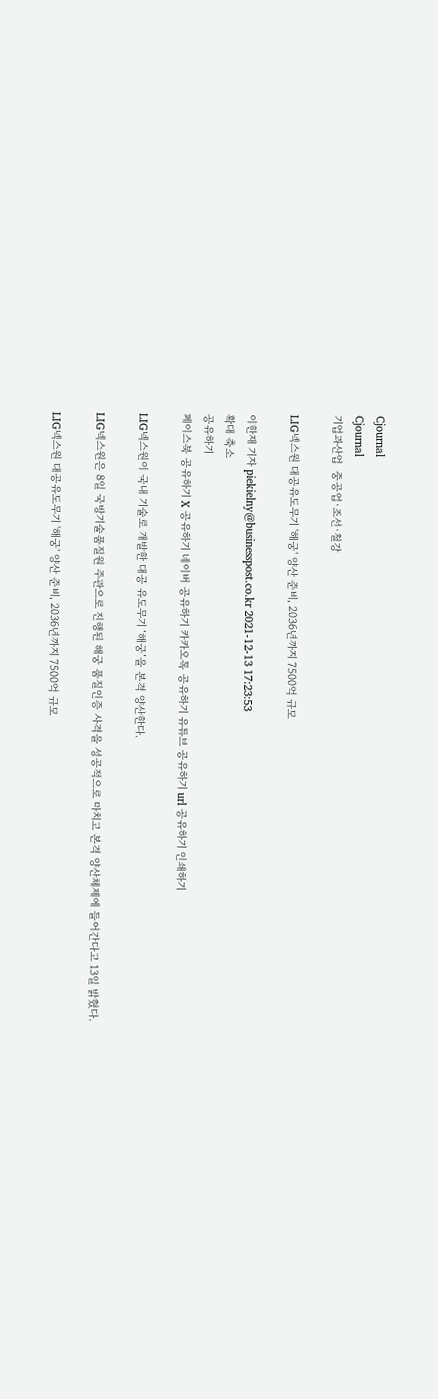Cjournal
Cjournal
기업과산업  중공업·조선·철강

LIG넥스원 대공유도무기 '해궁' 양산 준비, 2036년까지 7500억 규모

이한재 기자 piekielny@businesspost.co.kr 2021-12-13 17:23:53
확대 축소
공유하기
페이스북 공유하기 X 공유하기 네이버 공유하기 카카오톡 공유하기 유튜브 공유하기 url 공유하기 인쇄하기

LIG넥스원이 국내 기술로 개발한 대공 유도무기 ‘해궁’을 본격 양산한다.

LIG넥스원은 8일 국방기술품질원 주관으로 진행된 해궁 품질인증 사격을 성공적으로 마치고 본격 양산체제에 들어간다고 13일 밝혔다.

LIG넥스원 대공유도무기 '해궁' 양산 준비, 2036년까지 7500억 규모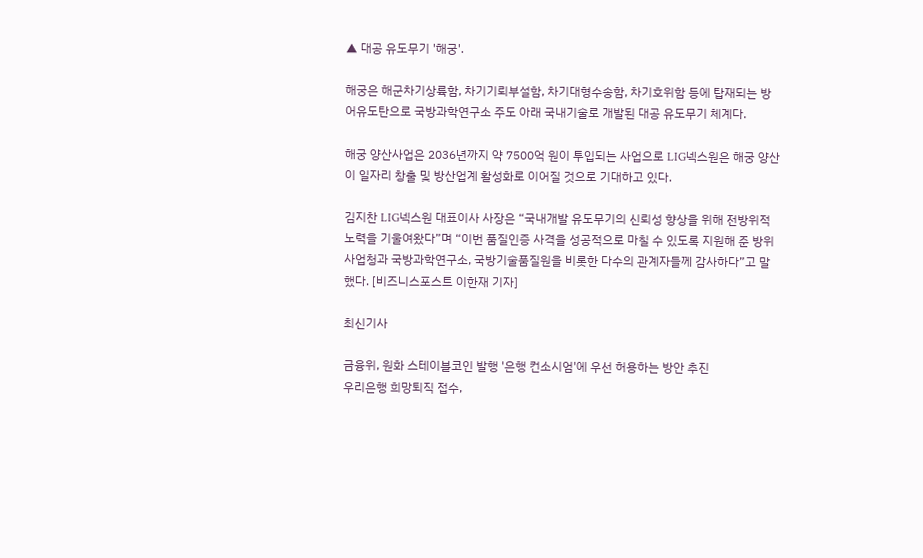▲ 대공 유도무기 '해궁'.

해궁은 해군차기상륙함, 차기기뢰부설함, 차기대형수송함, 차기호위함 등에 탑재되는 방어유도탄으로 국방과학연구소 주도 아래 국내기술로 개발된 대공 유도무기 체계다.

해궁 양산사업은 2036년까지 약 7500억 원이 투입되는 사업으로 LIG넥스원은 해궁 양산이 일자리 창출 및 방산업계 활성화로 이어질 것으로 기대하고 있다.

김지찬 LIG넥스원 대표이사 사장은 “국내개발 유도무기의 신뢰성 향상을 위해 전방위적 노력을 기울여왔다”며 “이번 품질인증 사격을 성공적으로 마칠 수 있도록 지원해 준 방위사업청과 국방과학연구소, 국방기술품질원을 비롯한 다수의 관계자들께 감사하다”고 말했다. [비즈니스포스트 이한재 기자]

최신기사

금융위, 원화 스테이블코인 발행 '은행 컨소시엄'에 우선 허용하는 방안 추진
우리은행 희망퇴직 접수,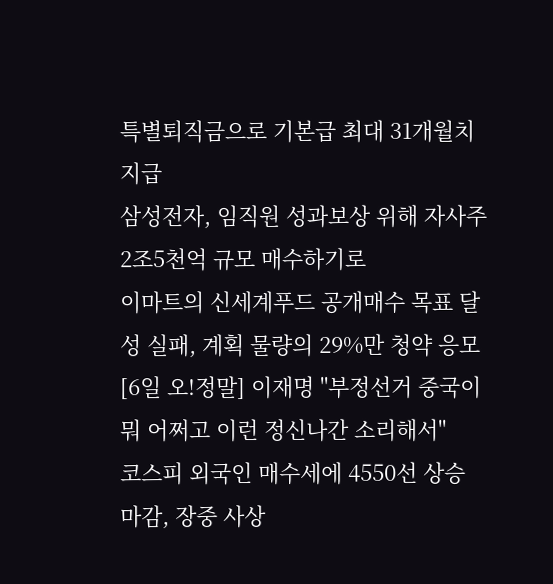특별퇴직금으로 기본급 최대 31개월치 지급
삼성전자, 임직원 성과보상 위해 자사주 2조5천억 규모 매수하기로
이마트의 신세계푸드 공개매수 목표 달성 실패, 계획 물량의 29%만 청약 응모
[6일 오!정말] 이재명 "부정선거 중국이 뭐 어쩌고 이런 정신나간 소리해서"
코스피 외국인 매수세에 4550선 상승 마감, 장중 사상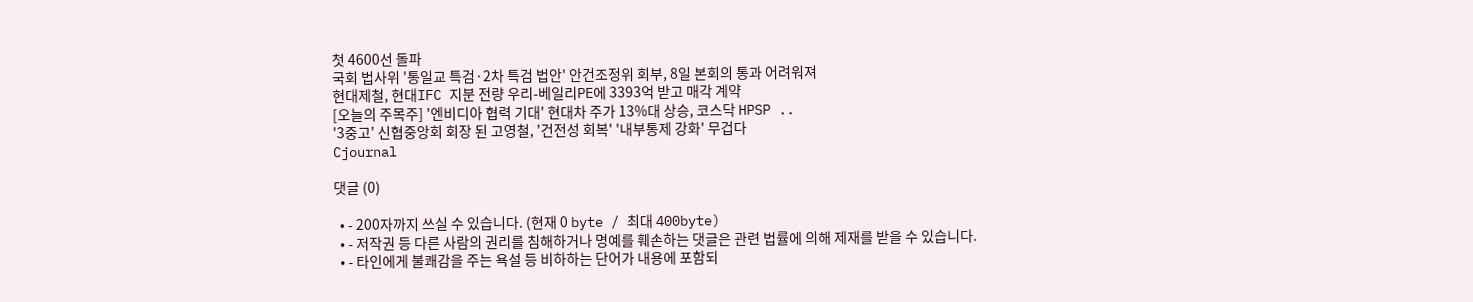첫 4600선 돌파
국회 법사위 '통일교 특검·2차 특검 법안' 안건조정위 회부, 8일 본회의 통과 어려워져
현대제철, 현대IFC 지분 전량 우리-베일리PE에 3393억 받고 매각 계약
[오늘의 주목주] '엔비디아 협력 기대' 현대차 주가 13%대 상승, 코스닥 HPSP ..
'3중고' 신협중앙회 회장 된 고영철, '건전성 회복' '내부통제 강화' 무겁다
Cjournal

댓글 (0)

  • - 200자까지 쓰실 수 있습니다. (현재 0 byte / 최대 400byte)
  • - 저작권 등 다른 사람의 권리를 침해하거나 명예를 훼손하는 댓글은 관련 법률에 의해 제재를 받을 수 있습니다.
  • - 타인에게 불쾌감을 주는 욕설 등 비하하는 단어가 내용에 포함되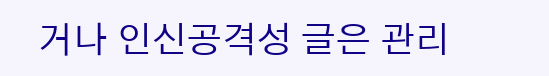거나 인신공격성 글은 관리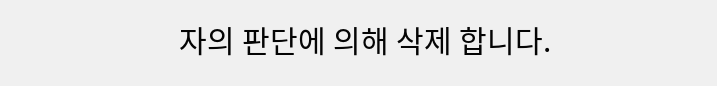자의 판단에 의해 삭제 합니다.